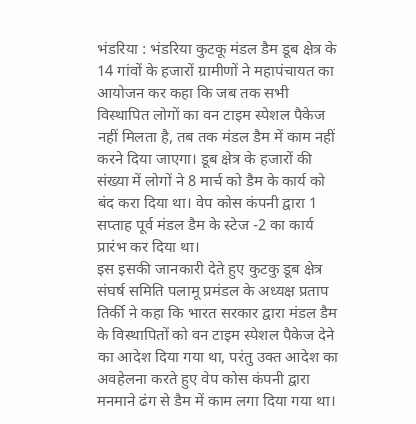भंडरिया : भंडरिया कुटकू मंडल डैम डूब क्षेत्र के 14 गांवों के हजारों ग्रामीणों ने महापंचायत का आयोजन कर कहा कि जब तक सभी विस्थापित लोगों का वन टाइम स्पेशल पैकेज नहीं मिलता है, तब तक मंडल डैम में काम नहीं करने दिया जाएगा। डूब क्षेत्र के हजारों की संख्या में लोगों ने 8 मार्च को डैम के कार्य को बंद करा दिया था। वेप कोस कंपनी द्वारा 1 सप्ताह पूर्व मंडल डैम के स्टेज -2 का कार्य प्रारंभ कर दिया था।
इस इसकी जानकारी देते हुए कुटकु डूब क्षेत्र संघर्ष समिति पलामू प्रमंडल के अध्यक्ष प्रताप तिर्की ने कहा कि भारत सरकार द्वारा मंडल डैम के विस्थापितों को वन टाइम स्पेशल पैकेज देने का आदेश दिया गया था, परंतु उक्त आदेश का अवहेलना करते हुए वेप कोस कंपनी द्वारा मनमाने ढंग से डैम में काम लगा दिया गया था।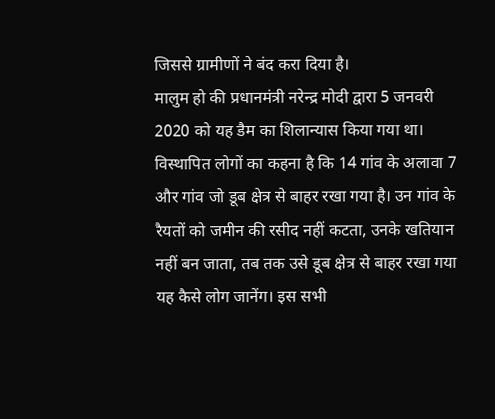जिससे ग्रामीणों ने बंद करा दिया है।
मालुम हो की प्रधानमंत्री नरेन्द्र मोदी द्वारा 5 जनवरी 2020 को यह डैम का शिलान्यास किया गया था। विस्थापित लोगों का कहना है कि 14 गांव के अलावा 7 और गांव जो डूब क्षेत्र से बाहर रखा गया है। उन गांव के रैयतों को जमीन की रसीद नहीं कटता, उनके खतियान नहीं बन जाता, तब तक उसे डूब क्षेत्र से बाहर रखा गया यह कैसे लोग जानेंग। इस सभी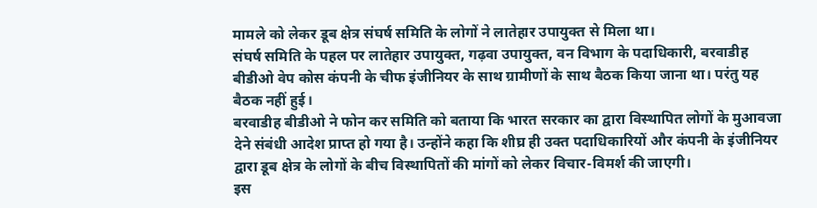मामले को लेकर डूब क्षेत्र संघर्ष समिति के लोगों ने लातेहार उपायुक्त से मिला था।
संघर्ष समिति के पहल पर लातेहार उपायुक्त, गढ़वा उपायुक्त, वन विभाग के पदाधिकारी, बरवाडीह बीडीओ वेप कोस कंपनी के चीफ इंजीनियर के साथ ग्रामीणों के साथ बैठक किया जाना था। परंतु यह बैठक नहीं हुई।
बरवाडीह बीडीओ ने फोन कर समिति को बताया कि भारत सरकार का द्वारा विस्थापित लोगों के मुआवजा देने संबंधी आदेश प्राप्त हो गया है। उन्होंने कहा कि शीघ्र ही उक्त पदाधिकारियों और कंपनी के इंजीनियर द्वारा डूब क्षेत्र के लोगों के बीच विस्थापितों की मांगों को लेकर विचार-विमर्श की जाएगी।
इस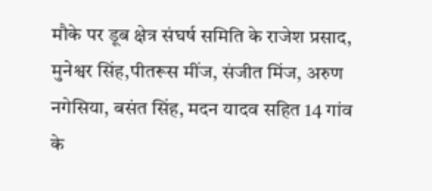मौके पर डूब क्षेत्र संघर्ष समिति के राजेश प्रसाद, मुनेश्वर सिंह,पीतरूस मींज, संजीत मिंज, अरुण नगेसिया, बसंत सिंह, मदन यादव सहित 14 गांव के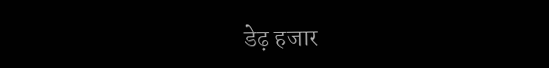डेढ़ हजार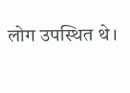लोग उपस्थित थे।